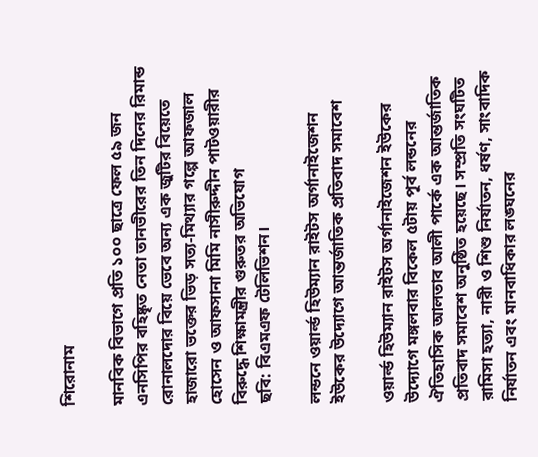শিরোনাম

মানবিক বিভাগে প্রতি ১০০ ছাত্রে ফেল ৫৯ জন এনসিপির বহিষ্কৃত নেতা তানভীরের তিন দিনের রিমান্ড রোনালদোর বিয়ে ভেবে অন্য এক জুটির বিয়েতে হাজারো ভক্তের ভিড় সত্য-মিথ্যার গল্পে আফজাল হোসেন ও আফসানা মিমি নাসীরুদ্দীন পাটওয়ারীর বিরুদ্ধে শিক্ষামন্ত্রীর গুরুতর অভিযোগ
ছবি: বিএমএফ টেলিভিশন।

লন্ডনে ওয়ার্ল্ড হিউম্যান রাইটস অর্গানাইজেশন ইউকের উদ্যোগে আন্তর্জাতিক প্রতিবাদ সমাবেশ

ওয়ার্ল্ড হিউম্যান রাইটস অর্গানাইজেশন ইউকের উদ্যোগে মঙ্গলবার বিকেল ৫টায় পূর্ব লন্ডনের ঐতিহাসিক আলতাব আলী পার্কে এক আন্তর্জাতিক প্রতিবাদ সমাবেশ অনুষ্ঠিত হয়েছে। সম্প্রতি সংঘটিত রামিসা হত্যা, নারী ও শিশু নির্যাতন, ধর্ষণ, সাংবাদিক নির্যাতন এবং মানবাধিকার লঙ্ঘনের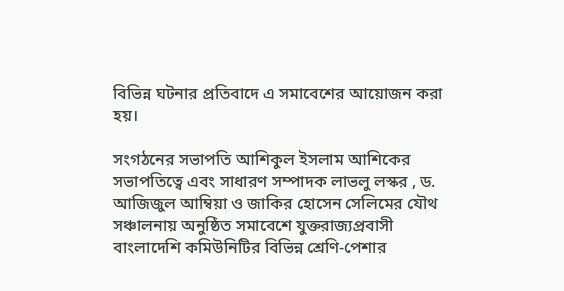বিভিন্ন ঘটনার প্রতিবাদে এ সমাবেশের আয়োজন করা হয়।

সংগঠনের সভাপতি আশিকুল ইসলাম আশিকের সভাপতিত্বে এবং সাধারণ সম্পাদক লাভলু লস্কর , ড. আজিজুল আম্বিয়া ও জাকির হোসেন সেলিমের যৌথ সঞ্চালনায় অনুষ্ঠিত সমাবেশে যুক্তরাজ্যপ্রবাসী বাংলাদেশি কমিউনিটির বিভিন্ন শ্রেণি-পেশার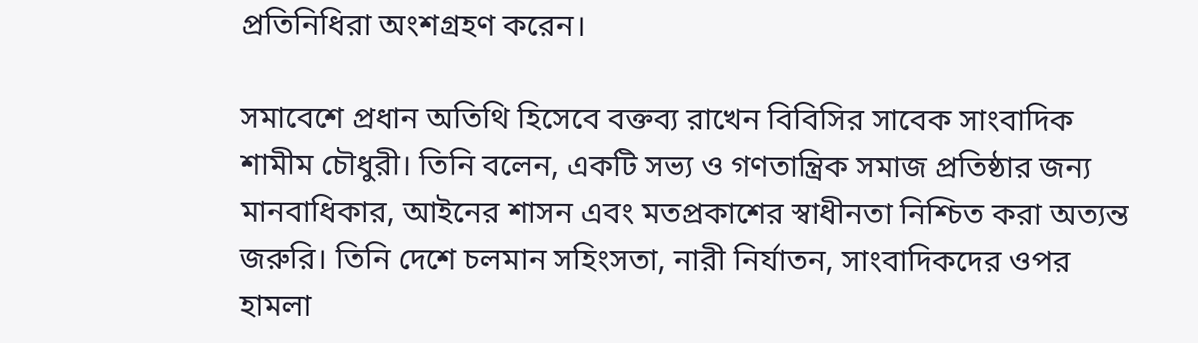প্রতিনিধিরা অংশগ্রহণ করেন।

সমাবেশে প্রধান অতিথি হিসেবে বক্তব্য রাখেন বিবিসির সাবেক সাংবাদিক শামীম চৌধুরী। তিনি বলেন, একটি সভ্য ও গণতান্ত্রিক সমাজ প্রতিষ্ঠার জন্য মানবাধিকার, আইনের শাসন এবং মতপ্রকাশের স্বাধীনতা নিশ্চিত করা অত্যন্ত জরুরি। তিনি দেশে চলমান সহিংসতা, নারী নির্যাতন, সাংবাদিকদের ওপর হামলা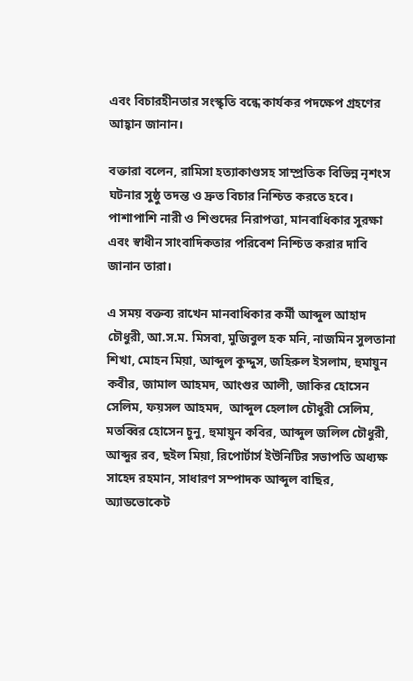এবং বিচারহীনতার সংস্কৃতি বন্ধে কার্যকর পদক্ষেপ গ্রহণের আহ্বান জানান।

বক্তারা বলেন, রামিসা হত্যাকাণ্ডসহ সাম্প্রতিক বিভিন্ন নৃশংস ঘটনার সুষ্ঠু তদন্ত ও দ্রুত বিচার নিশ্চিত করতে হবে। পাশাপাশি নারী ও শিশুদের নিরাপত্তা, মানবাধিকার সুরক্ষা এবং স্বাধীন সাংবাদিকতার পরিবেশ নিশ্চিত করার দাবি জানান তারা।

এ সময় বক্তব্য রাখেন মানবাধিকার কর্মী আব্দুল আহাদ চৌধুরী, আ.স.ম. মিসবা, মুজিবুল হক মনি, নাজমিন সুলতানা শিখা, মোহন মিয়া, আব্দুল কুদ্দুস, জহিরুল ইসলাম, হুমায়ুন কবীর, জামাল আহমদ, আংগুর আলী, জাকির হোসেন সেলিম, ফয়সল আহমদ,  আব্দুল হেলাল চৌধুরী সেলিম, মতব্বির হোসেন চুনু, হুমায়ুন কবির, আব্দুল জলিল চৌধুরী, আব্দুর রব, ছইল মিয়া, রিপোর্টার্স ইউনিটির সভাপতি অধ্যক্ষ সাহেদ রহমান, সাধারণ সম্পাদক আব্দুল বাছির, অ্যাডভোকেট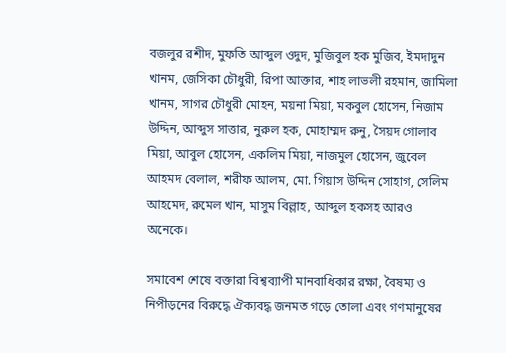বজলুর রশীদ, মুফতি আব্দুল ওদুদ, মুজিবুল হক মুজিব, ইমদাদুন খানম, জেসিকা চৌধুরী, রিপা আক্তার, শাহ লাভলী রহমান, জামিলা খানম, সাগর চৌধুরী মোহন, ময়না মিয়া, মকবুল হোসেন, নিজাম উদ্দিন, আব্দুস সাত্তার, নুরুল হক, মোহাম্মদ রুনু, সৈয়দ গোলাব মিয়া, আবুল হোসেন, একলিম মিয়া, নাজমুল হোসেন, জুবেল আহমদ বেলাল, শরীফ আলম, মো. গিয়াস উদ্দিন সোহাগ, সেলিম আহমেদ, রুমেল খান, মাসুম বিল্লাহ, আব্দুল হকসহ আরও অনেকে।

সমাবেশ শেষে বক্তারা বিশ্বব্যাপী মানবাধিকার রক্ষা, বৈষম্য ও নিপীড়নের বিরুদ্ধে ঐক্যবদ্ধ জনমত গড়ে তোলা এবং গণমানুষের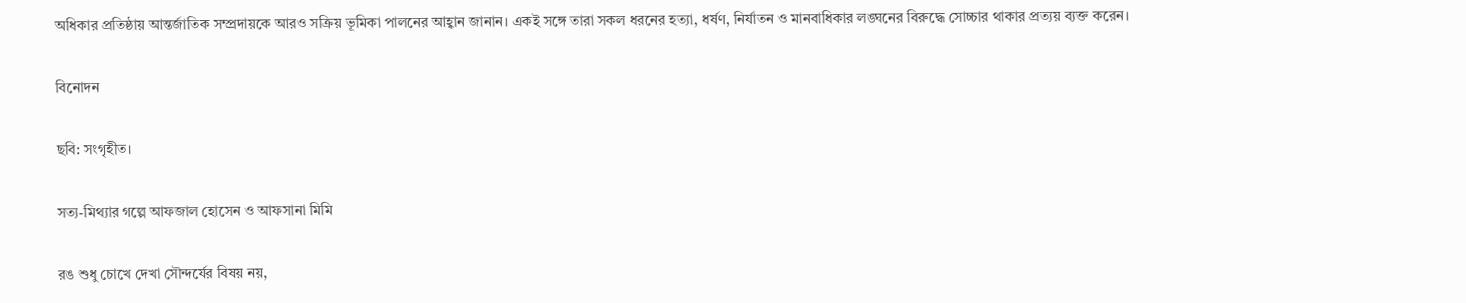অধিকার প্রতিষ্ঠায় আন্তর্জাতিক সম্প্রদায়কে আরও সক্রিয় ভূমিকা পালনের আহ্বান জানান। একই সঙ্গে তারা সকল ধরনের হত্যা, ধর্ষণ, নির্যাতন ও মানবাধিকার লঙ্ঘনের বিরুদ্ধে সোচ্চার থাকার প্রত্যয় ব্যক্ত করেন।

বিনোদন

ছবি: সংগৃহীত।

সত্য-মিথ্যার গল্পে আফজাল হোসেন ও আফসানা মিমি

রঙ শুধু চোখে দেখা সৌন্দর্যের বিষয় নয়,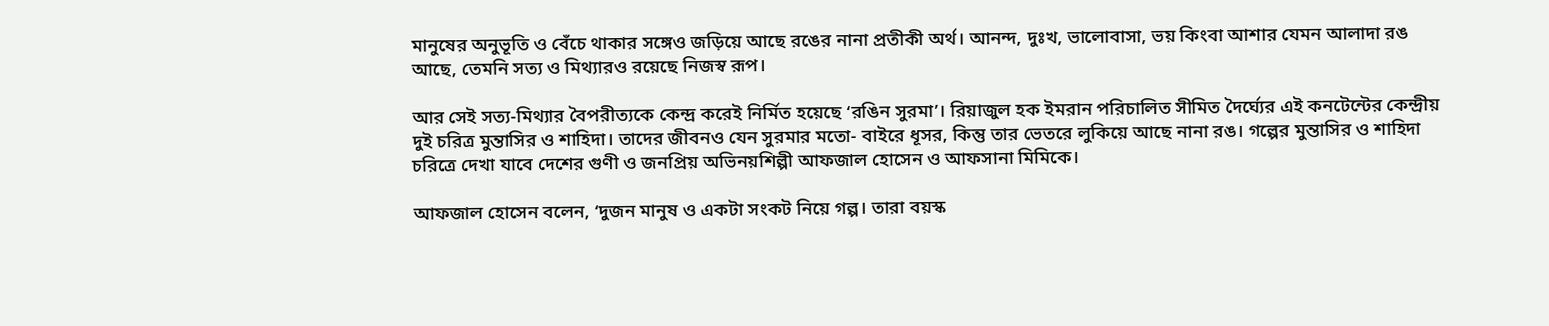মানুষের অনুভূতি ও বেঁচে থাকার সঙ্গেও জড়িয়ে আছে রঙের নানা প্রতীকী অর্থ। আনন্দ, দুঃখ, ভালোবাসা, ভয় কিংবা আশার যেমন আলাদা রঙ আছে, তেমনি সত্য ও মিথ্যারও রয়েছে নিজস্ব রূপ।

আর সেই সত্য-মিথ্যার বৈপরীত্যকে কেন্দ্র করেই নির্মিত হয়েছে ‘রঙিন সুরমা’। রিয়াজুল হক ইমরান পরিচালিত সীমিত দৈর্ঘ্যের এই কনটেন্টের কেন্দ্রীয় দুই চরিত্র মুন্তাসির ও শাহিদা। তাদের জীবনও যেন সুরমার মতো- বাইরে ধূসর, কিন্তু তার ভেতরে লুকিয়ে আছে নানা রঙ। গল্পের মুন্তাসির ও শাহিদা চরিত্রে দেখা যাবে দেশের গুণী ও জনপ্রিয় অভিনয়শিল্পী আফজাল হোসেন ও আফসানা মিমিকে।

আফজাল হোসেন বলেন, ‘দুজন মানুষ ও একটা সংকট নিয়ে গল্প। তারা বয়স্ক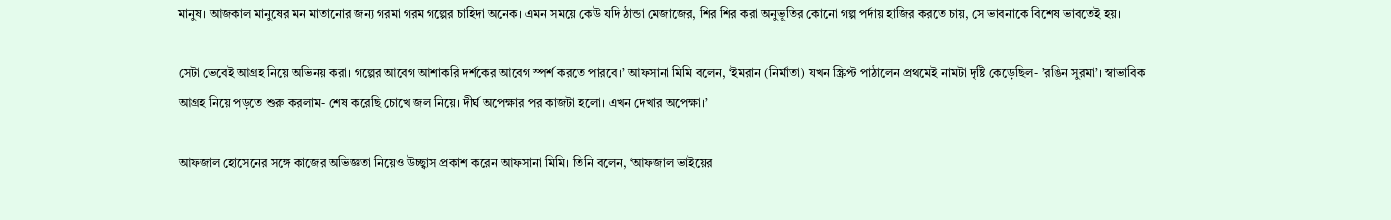মানুষ। আজকাল মানুষের মন মাতানোর জন‍্য গরমা গরম গল্পের চাহিদা অনেক। এমন সময়ে কেউ যদি ঠান্ডা মেজাজের, শির শির করা অনুভূতির কোনো গল্প পর্দায় হাজির করতে চায়, সে ভাবনাকে বিশেষ ভাবতেই হয়।

সেটা ভেবেই আগ্রহ নিয়ে অভিনয় করা। গল্পের আবেগ আশাকরি দর্শকের আবেগ স্পর্শ করতে পারবে।’ আফসানা মিমি বলেন, ‘ইমরান (নির্মাতা) যখন স্ক্রিপ্ট পাঠালেন প্রথমেই নামটা দৃষ্টি কেড়েছিল- ’রঙিন সুরমা’। স্বাভাবিক আগ্ৰহ নিয়ে পড়তে শুরু করলাম- শেষ করেছি চোখে জল নিয়ে। দীর্ঘ অপেক্ষার পর কাজটা হলো। এখন দেখার অপেক্ষা।’

আফজাল হোসেনের সঙ্গে কাজের অভিজ্ঞতা নিয়েও উচ্ছ্বাস প্রকাশ করেন আফসানা মিমি। তিনি বলেন, ‘আফজাল ভাইয়ের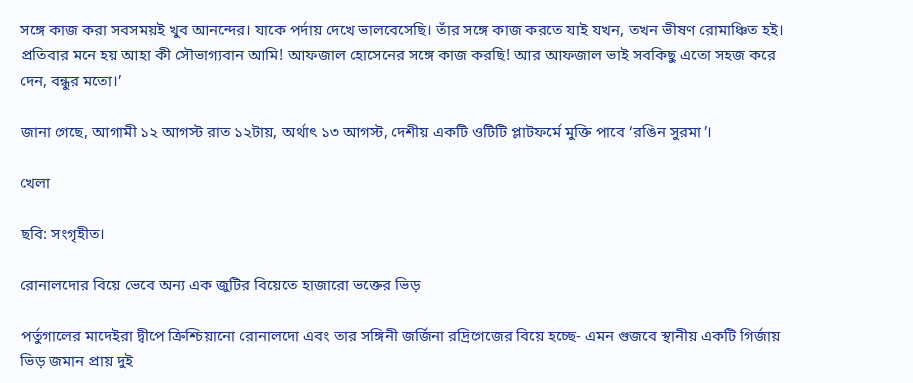সঙ্গে কাজ করা সবসময়ই খুব আনন্দের। যাকে পর্দায় দেখে ভালবেসেছি। তাঁর সঙ্গে কাজ করতে যাই যখন, তখন ভীষণ রোমাঞ্চিত হই। প্রতিবার মনে হয় আহা কী সৌভাগ্যবান আমি! আফজাল হোসেনের সঙ্গে কাজ করছি! আর আফজাল ভাই সবকিছু এতো সহজ করে দেন, বন্ধুর মতো।’

জানা গেছে, আগামী ১২ আগস্ট রাত ১২টায়, অর্থাৎ ১৩ আগস্ট, দেশীয় একটি ওটিটি প্লাটফর্মে মুক্তি পাবে ‘রঙিন সুরমা’।

খেলা

ছবি: সংগৃহীত।

রোনালদোর বিয়ে ভেবে অন্য এক জুটির বিয়েতে হাজারো ভক্তের ভিড়

পর্তুগালের মাদেইরা দ্বীপে ক্রিশ্চিয়ানো রোনালদো এবং তার সঙ্গিনী জর্জিনা রদ্রিগেজের বিয়ে হচ্ছে- এমন গুজবে স্থানীয় একটি গির্জায় ভিড় জমান প্রায় দুই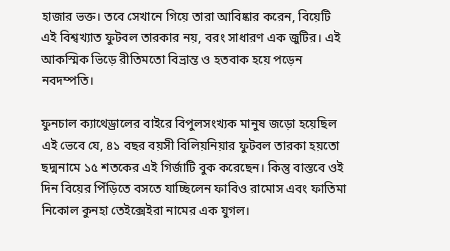হাজার ভক্ত। তবে সেখানে গিয়ে তারা আবিষ্কার করেন, বিয়েটি এই বিশ্বখ্যাত ফুটবল তারকার নয়, বরং সাধারণ এক জুটির। এই আকস্মিক ভিড়ে রীতিমতো বিভ্রান্ত ও হতবাক হয়ে পড়েন নবদম্পতি।

ফুনচাল ক্যাথেড্রালের বাইরে বিপুলসংখ্যক মানুষ জড়ো হয়েছিল এই ভেবে যে, ৪১ বছর বয়সী বিলিয়নিয়ার ফুটবল তারকা হয়তো ছদ্মনামে ১৫ শতকের এই গির্জাটি বুক করেছেন। কিন্তু বাস্তবে ওই দিন বিয়ের পিঁড়িতে বসতে যাচ্ছিলেন ফাবিও রামোস এবং ফাতিমা নিকোল কুনহা তেইক্সেইরা নামের এক যুগল।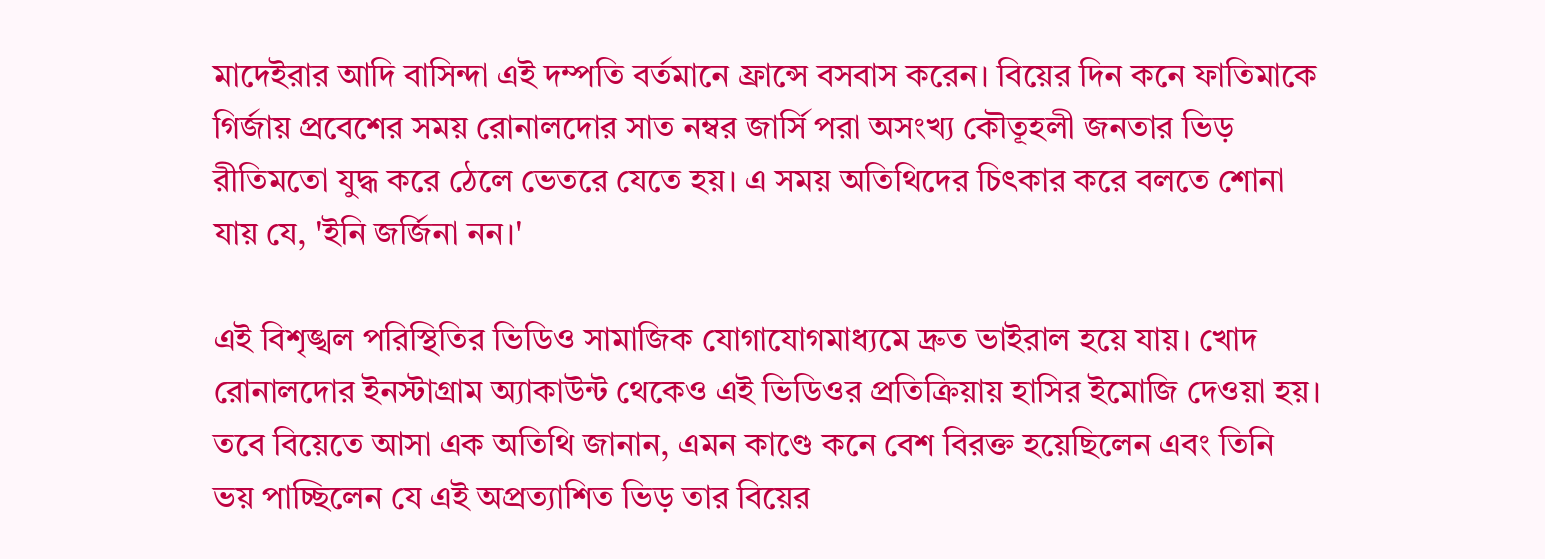মাদেইরার আদি বাসিন্দা এই দম্পতি বর্তমানে ফ্রান্সে বসবাস করেন। বিয়ের দিন কনে ফাতিমাকে গির্জায় প্রবেশের সময় রোনালদোর সাত নম্বর জার্সি পরা অসংখ্য কৌতূহলী জনতার ভিড় রীতিমতো যুদ্ধ করে ঠেলে ভেতরে যেতে হয়। এ সময় অতিথিদের চিৎকার করে বলতে শোনা যায় যে, 'ইনি জর্জিনা নন।'

এই বিশৃঙ্খল পরিস্থিতির ভিডিও সামাজিক যোগাযোগমাধ্যমে দ্রুত ভাইরাল হয়ে যায়। খোদ রোনালদোর ইনস্টাগ্রাম অ্যাকাউন্ট থেকেও এই ভিডিওর প্রতিক্রিয়ায় হাসির ইমোজি দেওয়া হয়। তবে বিয়েতে আসা এক অতিথি জানান, এমন কাণ্ডে কনে বেশ বিরক্ত হয়েছিলেন এবং তিনি ভয় পাচ্ছিলেন যে এই অপ্রত্যাশিত ভিড় তার বিয়ের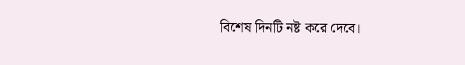বিশেষ দিনটি নষ্ট করে দেবে।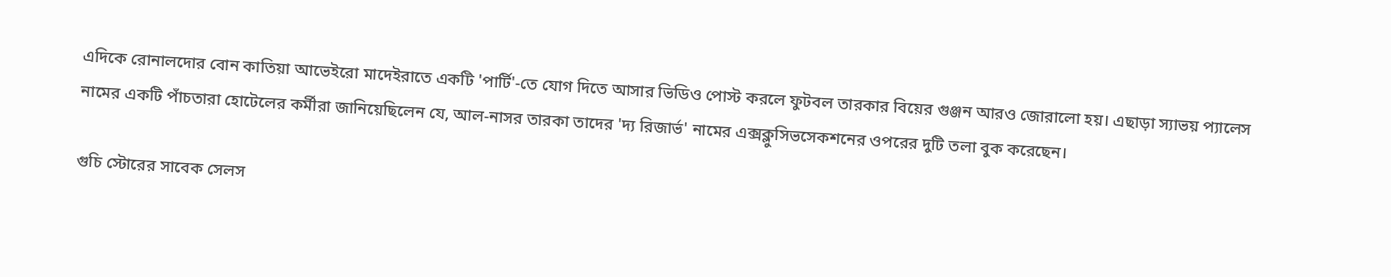এদিকে রোনালদোর বোন কাতিয়া আভেইরো মাদেইরাতে একটি 'পার্টি'-তে যোগ দিতে আসার ভিডিও পোস্ট করলে ফুটবল তারকার বিয়ের গুঞ্জন আরও জোরালো হয়। এছাড়া স্যাভয় প্যালেস নামের একটি পাঁচতারা হোটেলের কর্মীরা জানিয়েছিলেন যে, আল-নাসর তারকা তাদের 'দ্য রিজার্ভ' নামের এক্সক্লুসিভসেকশনের ওপরের দুটি তলা বুক করেছেন।

গুচি স্টোরের সাবেক সেলস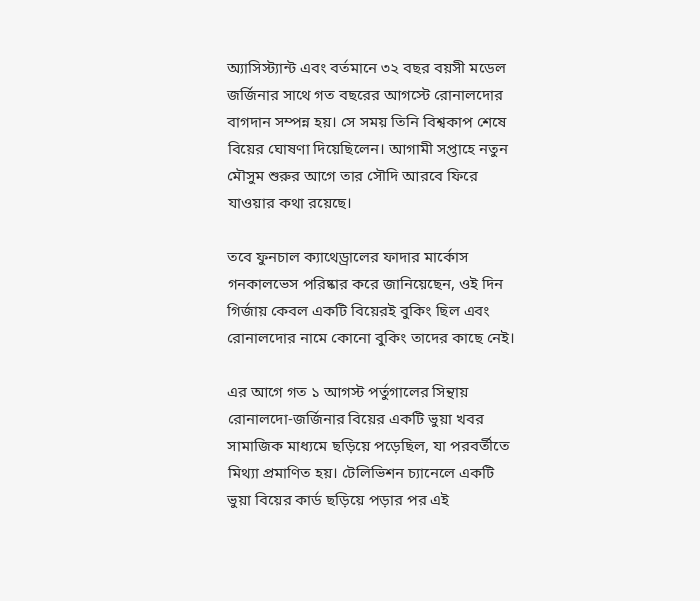অ্যাসিস্ট্যান্ট এবং বর্তমানে ৩২ বছর বয়সী মডেল জর্জিনার সাথে গত বছরের আগস্টে রোনালদোর বাগদান সম্পন্ন হয়। সে সময় তিনি বিশ্বকাপ শেষে বিয়ের ঘোষণা দিয়েছিলেন। আগামী সপ্তাহে নতুন মৌসুম শুরুর আগে তার সৌদি আরবে ফিরে যাওয়ার কথা রয়েছে।

তবে ফুনচাল ক্যাথেড্রালের ফাদার মার্কোস গনকালভেস পরিষ্কার করে জানিয়েছেন, ওই দিন গির্জায় কেবল একটি বিয়েরই বুকিং ছিল এবং রোনালদোর নামে কোনো বুকিং তাদের কাছে নেই।

এর আগে গত ১ আগস্ট পর্তুগালের সিন্থায় রোনালদো-জর্জিনার বিয়ের একটি ভুয়া খবর সামাজিক মাধ্যমে ছড়িয়ে পড়েছিল, যা পরবর্তীতে মিথ্যা প্রমাণিত হয়। টেলিভিশন চ্যানেলে একটি ভুয়া বিয়ের কার্ড ছড়িয়ে পড়ার পর এই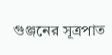গুঞ্জনের সূত্রপাত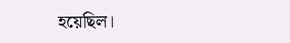হয়েছিল।